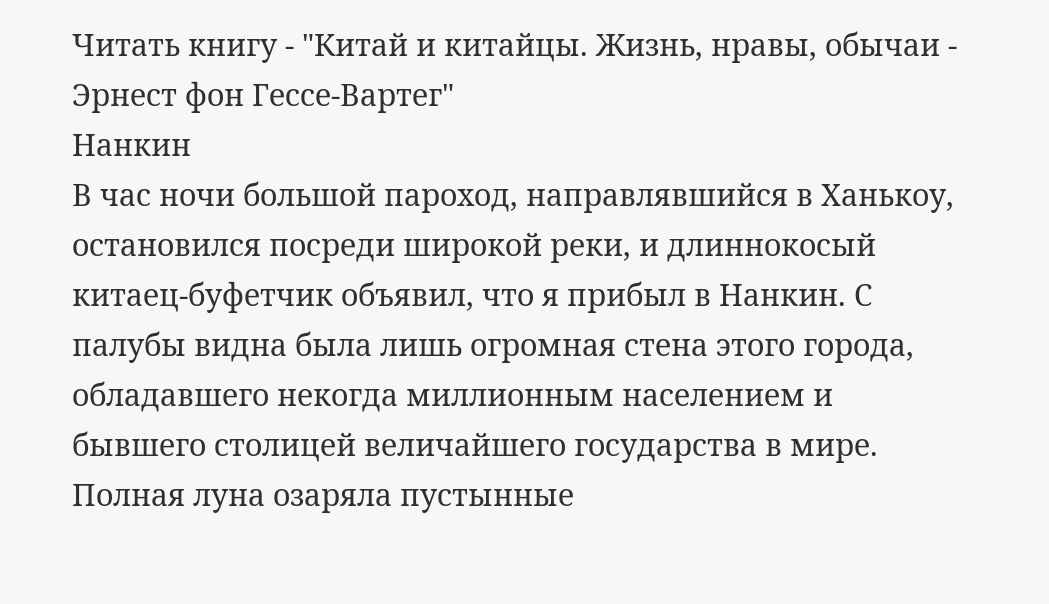Читать книгу - "Китай и китайцы. Жизнь, нравы, обычаи - Эрнест фон Гессе-Вартег"
Нанкин
В час ночи большой пароход, направлявшийся в Ханькоу, остановился посреди широкой реки, и длиннокосый китаец-буфетчик объявил, что я прибыл в Нанкин. С палубы видна была лишь огромная стена этого города, обладавшего некогда миллионным населением и бывшего столицей величайшего государства в мире. Полная луна озаряла пустынные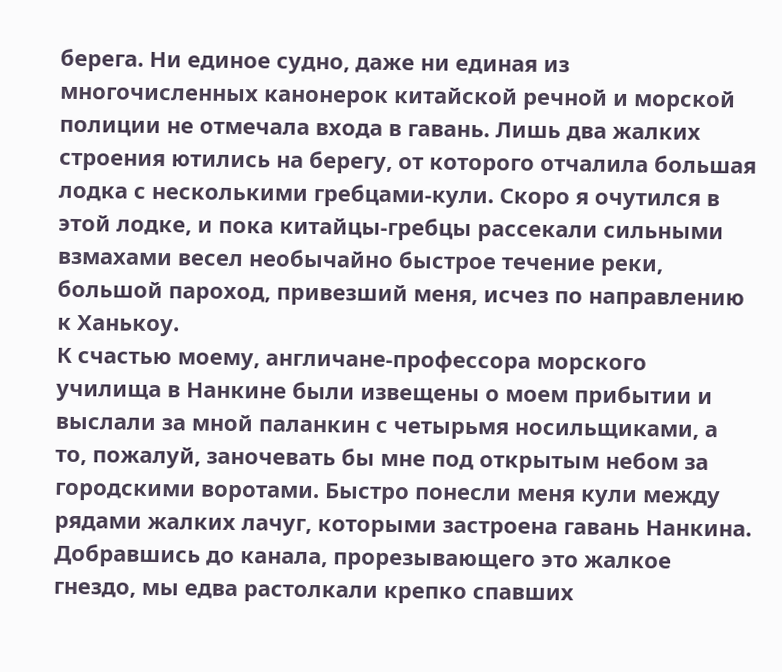берега. Ни единое судно, даже ни единая из многочисленных канонерок китайской речной и морской полиции не отмечала входа в гавань. Лишь два жалких строения ютились на берегу, от которого отчалила большая лодка с несколькими гребцами-кули. Скоро я очутился в этой лодке, и пока китайцы-гребцы рассекали сильными взмахами весел необычайно быстрое течение реки, большой пароход, привезший меня, исчез по направлению к Ханькоу.
К счастью моему, англичане-профессора морского училища в Нанкине были извещены о моем прибытии и выслали за мной паланкин с четырьмя носильщиками, а то, пожалуй, заночевать бы мне под открытым небом за городскими воротами. Быстро понесли меня кули между рядами жалких лачуг, которыми застроена гавань Нанкина. Добравшись до канала, прорезывающего это жалкое гнездо, мы едва растолкали крепко спавших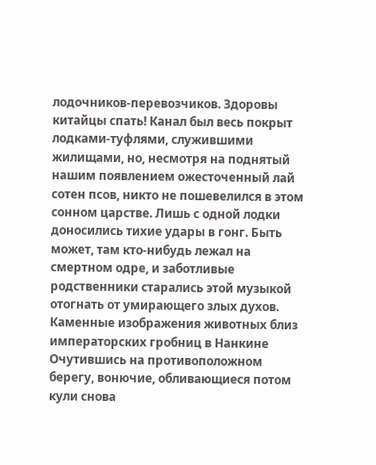лодочников-перевозчиков. Здоровы китайцы спать! Канал был весь покрыт лодками-туфлями, служившими жилищами, но, несмотря на поднятый нашим появлением ожесточенный лай сотен псов, никто не пошевелился в этом сонном царстве. Лишь с одной лодки доносились тихие удары в гонг. Быть может, там кто-нибудь лежал на смертном одре, и заботливые родственники старались этой музыкой отогнать от умирающего злых духов.
Каменные изображения животных близ императорских гробниц в Нанкине
Очутившись на противоположном берегу, вонючие, обливающиеся потом кули снова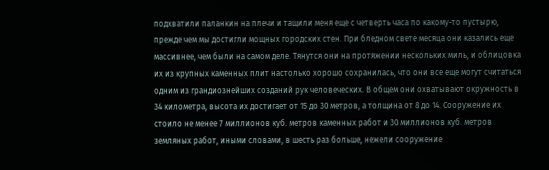подхватили паланкин на плечи и тащили меня еще с четверть часа по какому-то пустырю, прежде чем мы достигли мощных городских стен. При бледном свете месяца они казались еще массивнее, чем были на самом деле. Тянутся они на протяжении нескольких миль, и облицовка их из крупных каменных плит настолько хорошо сохранилась, что они все еще могут считаться одним из грандиознейших созданий рук человеческих. В общем они охватывают окружность в 34 километра, высота их достигает от 15 до 30 метров, а толщина от 8 до 14. Сооружение их стоило не менее 7 миллионов куб. метров каменных работ и 30 миллионов куб. метров земляных работ, иными словами, в шесть раз больше, нежели сооружение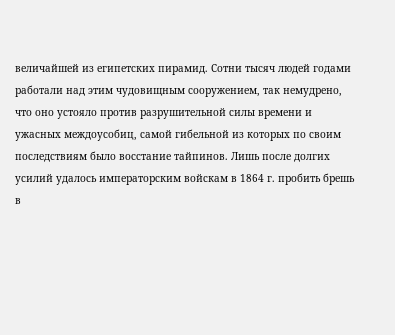величайшей из египетских пирамид. Сотни тысяч людей годами работали над этим чудовищным сооружением, так немудрено, что оно устояло против разрушительной силы времени и ужасных междоусобиц, самой гибельной из которых по своим последствиям было восстание тайпинов. Лишь после долгих усилий удалось императорским войскам в 1864 г. пробить брешь в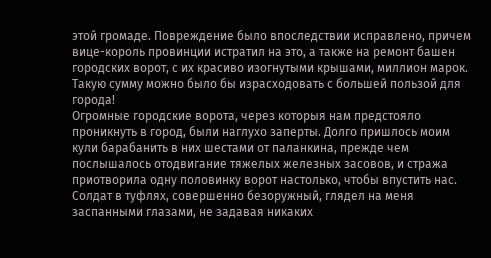этой громаде. Повреждение было впоследствии исправлено, причем вице-король провинции истратил на это, а также на ремонт башен городских ворот, с их красиво изогнутыми крышами, миллион марок. Такую сумму можно было бы израсходовать с большей пользой для города!
Огромные городские ворота, через которыя нам предстояло проникнуть в город, были наглухо заперты. Долго пришлось моим кули барабанить в них шестами от паланкина, прежде чем послышалось отодвигание тяжелых железных засовов, и стража приотворила одну половинку ворот настолько, чтобы впустить нас. Солдат в туфлях, совершенно безоружный, глядел на меня заспанными глазами, не задавая никаких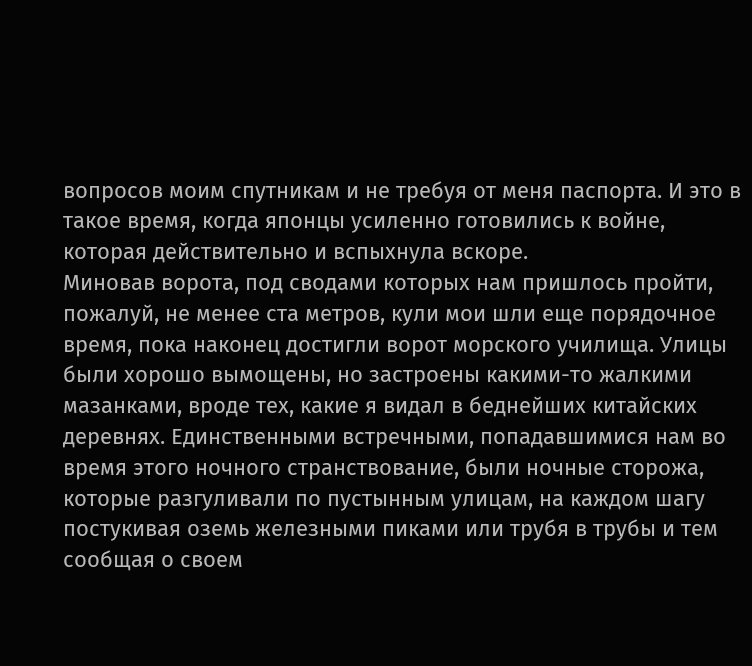вопросов моим спутникам и не требуя от меня паспорта. И это в такое время, когда японцы усиленно готовились к войне, которая действительно и вспыхнула вскоре.
Миновав ворота, под сводами которых нам пришлось пройти, пожалуй, не менее ста метров, кули мои шли еще порядочное время, пока наконец достигли ворот морского училища. Улицы были хорошо вымощены, но застроены какими-то жалкими мазанками, вроде тех, какие я видал в беднейших китайских деревнях. Единственными встречными, попадавшимися нам во время этого ночного странствование, были ночные сторожа, которые разгуливали по пустынным улицам, на каждом шагу постукивая оземь железными пиками или трубя в трубы и тем сообщая о своем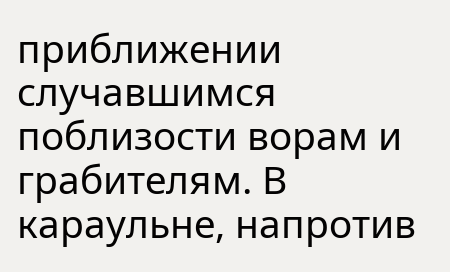приближении случавшимся поблизости ворам и грабителям. В караульне, напротив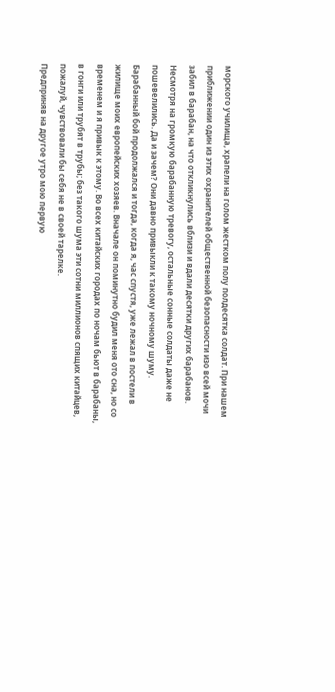морского училища, храпели на голом жестком полу полдесятка солдат. При нашем приближении один из этих охранителей общественной безопасности изо всей мочи забил в барабан, на что откликнулись вблизи и вдали десятки других барабанов. Несмотря на громкую барабанную тревогу, остальные сонные солдаты даже не пошевелились. Да и зачем? Они давно привыкли к такому ночному шуму. Барабанный бой продолжался и тогда, когда я, час спустя, уже лежал в постели в жилище моих европейских хозяев. Вначале он поминутно будил меня ото сна, но со временем и я привык к этому. Во всех китайских городах по ночам бьют в барабаны, в гонги или трубят в трубы; без такого шума эти сотни миллионов спящих китайцев, пожалуй, чувствовали бы себя не в своей тарелке.
Предприняв на другое утро мою первую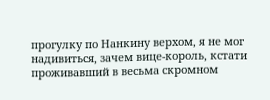прогулку по Нанкину верхом, я не мог надивиться, зачем вице-король, кстати проживавший в весьма скромном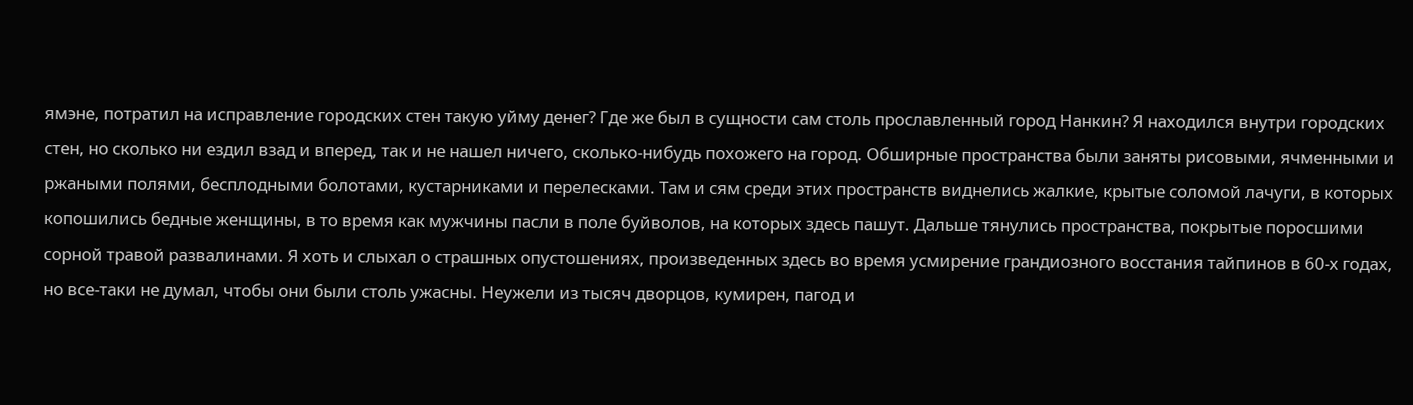ямэне, потратил на исправление городских стен такую уйму денег? Где же был в сущности сам столь прославленный город Нанкин? Я находился внутри городских стен, но сколько ни ездил взад и вперед, так и не нашел ничего, сколько-нибудь похожего на город. Обширные пространства были заняты рисовыми, ячменными и ржаными полями, бесплодными болотами, кустарниками и перелесками. Там и сям среди этих пространств виднелись жалкие, крытые соломой лачуги, в которых копошились бедные женщины, в то время как мужчины пасли в поле буйволов, на которых здесь пашут. Дальше тянулись пространства, покрытые поросшими сорной травой развалинами. Я хоть и слыхал о страшных опустошениях, произведенных здесь во время усмирение грандиозного восстания тайпинов в 60‐х годах, но все-таки не думал, чтобы они были столь ужасны. Неужели из тысяч дворцов, кумирен, пагод и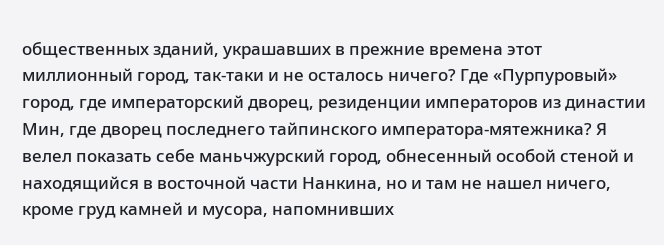общественных зданий, украшавших в прежние времена этот миллионный город, так-таки и не осталось ничего? Где «Пурпуровый» город, где императорский дворец, резиденции императоров из династии Мин, где дворец последнего тайпинского императора-мятежника? Я велел показать себе маньчжурский город, обнесенный особой стеной и находящийся в восточной части Нанкина, но и там не нашел ничего, кроме груд камней и мусора, напомнивших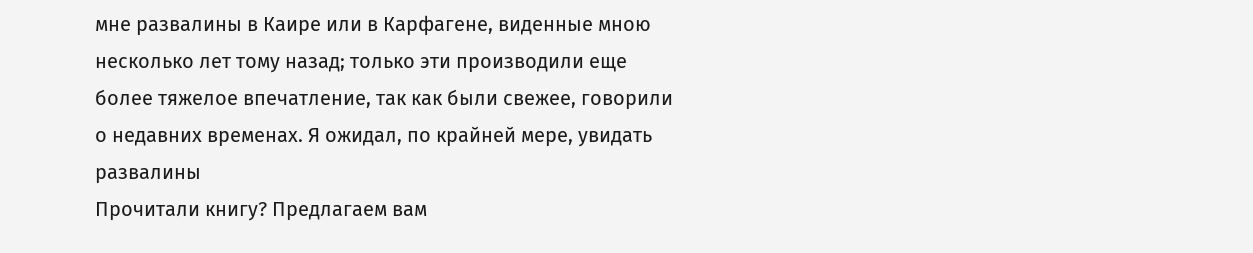мне развалины в Каире или в Карфагене, виденные мною несколько лет тому назад; только эти производили еще более тяжелое впечатление, так как были свежее, говорили о недавних временах. Я ожидал, по крайней мере, увидать развалины
Прочитали книгу? Предлагаем вам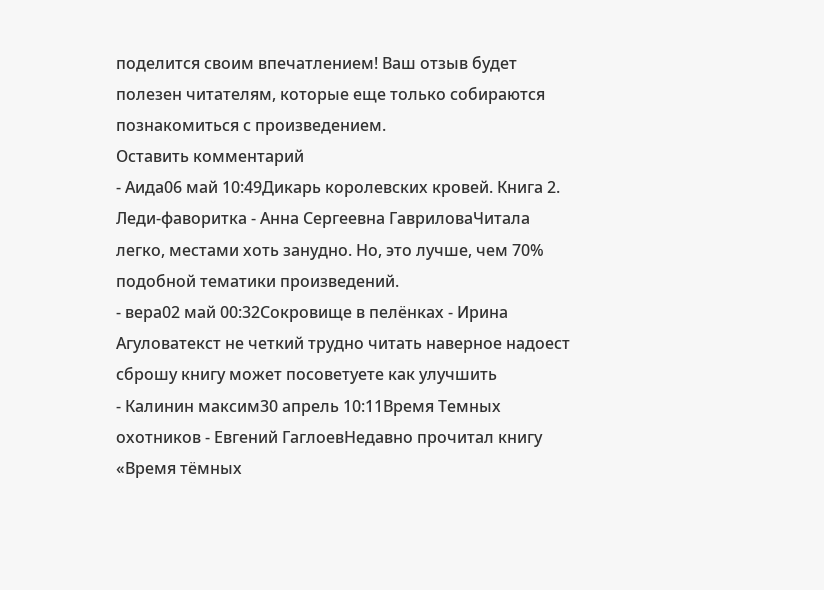поделится своим впечатлением! Ваш отзыв будет полезен читателям, которые еще только собираются познакомиться с произведением.
Оставить комментарий
- Аида06 май 10:49Дикарь королевских кровей. Книга 2. Леди-фаворитка - Анна Сергеевна ГавриловаЧитала легко, местами хоть занудно. Но, это лучше, чем 70% подобной тематики произведений.
- вера02 май 00:32Сокровище в пелёнках - Ирина Агуловатекст не четкий трудно читать наверное надоест сброшу книгу может посоветуете как улучшить
- Калинин максим30 апрель 10:11Время Темных охотников - Евгений ГаглоевНедавно прочитал книгу «Время тёмных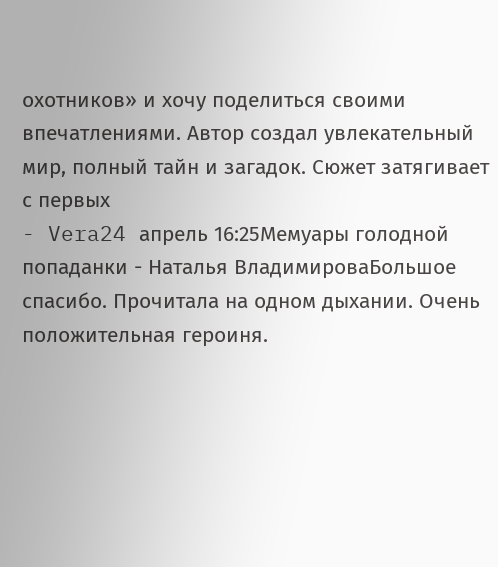охотников» и хочу поделиться своими впечатлениями. Автор создал увлекательный мир, полный тайн и загадок. Сюжет затягивает с первых
- Vera24 апрель 16:25Мемуары голодной попаданки - Наталья ВладимироваБольшое спасибо. Прочитала на одном дыхании. Очень положительная героиня.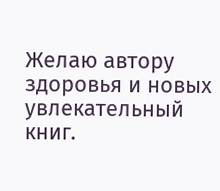Желаю автору здоровья и новых увлекательный книг.